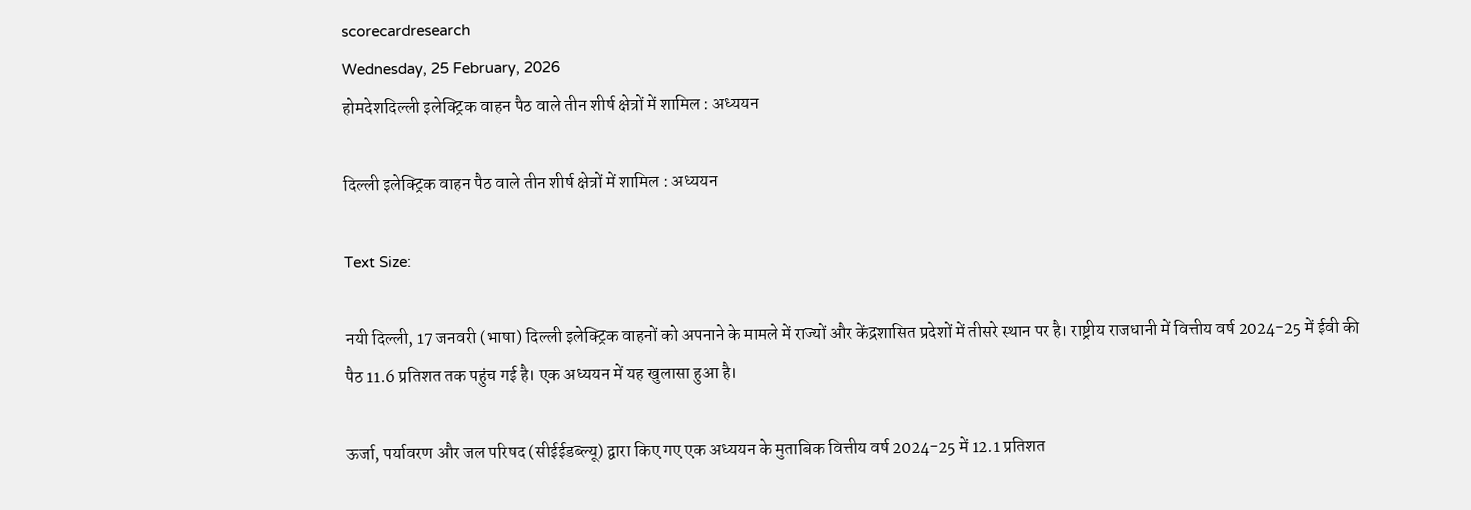scorecardresearch
Wednesday, 25 February, 2026
होमदेशदिल्ली इलेक्ट्रिक वाहन पैठ वाले तीन शीर्ष क्षेत्रों में शामिल : अध्ययन

दिल्ली इलेक्ट्रिक वाहन पैठ वाले तीन शीर्ष क्षेत्रों में शामिल : अध्ययन

Text Size:

नयी दिल्ली, 17 जनवरी (भाषा) दिल्ली इलेक्ट्रिक वाहनों को अपनाने के मामले में राज्यों और केंद्रशासित प्रदेशों में तीसरे स्थान पर है। राष्ट्रीय राजधानी में वित्तीय वर्ष 2024-25 में ईवी की पैठ 11.6 प्रतिशत तक पहुंच गई है। एक अध्ययन में यह खुलासा हुआ है।

ऊर्जा, पर्यावरण और जल परिषद (सीईईडब्ल्यू) द्वारा किए गए एक अध्ययन के मुताबिक वित्तीय वर्ष 2024-25 में 12.1 प्रतिशत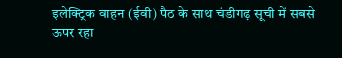इलेक्ट्रिक वाहन (ईवी) पैठ के साथ चंडीगढ़ सूची में सबसे ऊपर रहा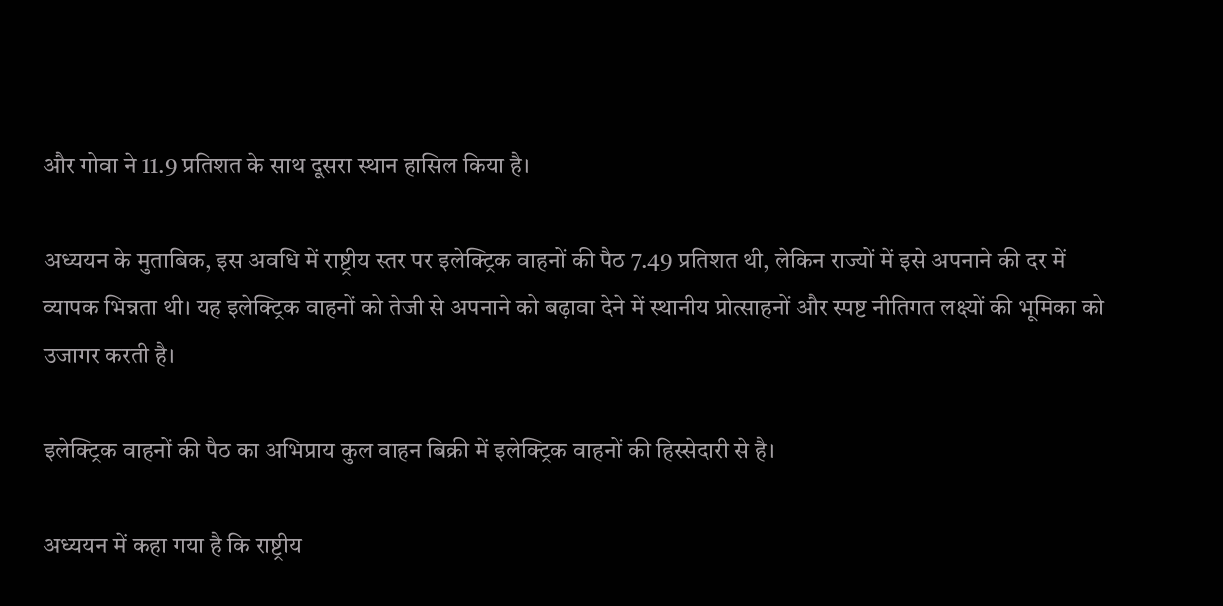और गोवा ने 11.9 प्रतिशत के साथ दूसरा स्थान हासिल किया है।

अध्ययन के मुताबिक, इस अवधि में राष्ट्रीय स्तर पर इलेक्ट्रिक वाहनों की पैठ 7.49 प्रतिशत थी, लेकिन राज्यों में इसे अपनाने की दर में व्यापक भिन्नता थी। यह इलेक्ट्रिक वाहनों को तेजी से अपनाने को बढ़ावा देने में स्थानीय प्रोत्साहनों और स्पष्ट नीतिगत लक्ष्यों की भूमिका को उजागर करती है।

इलेक्ट्रिक वाहनों की पैठ का अभिप्राय कुल वाहन बिक्री में इलेक्ट्रिक वाहनों की हिस्सेदारी से है।

अध्ययन में कहा गया है कि राष्ट्रीय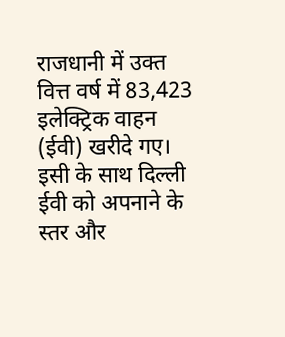राजधानी में उक्त वित्त वर्ष में 83,423 इलेक्ट्रिक वाहन (ईवी) खरीदे गए। इसी के साथ दिल्ली ईवी को अपनाने के स्तर और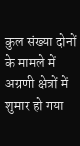कुल संख्या दोनों के मामले में अग्रणी क्षेत्रों में शुमार हो गया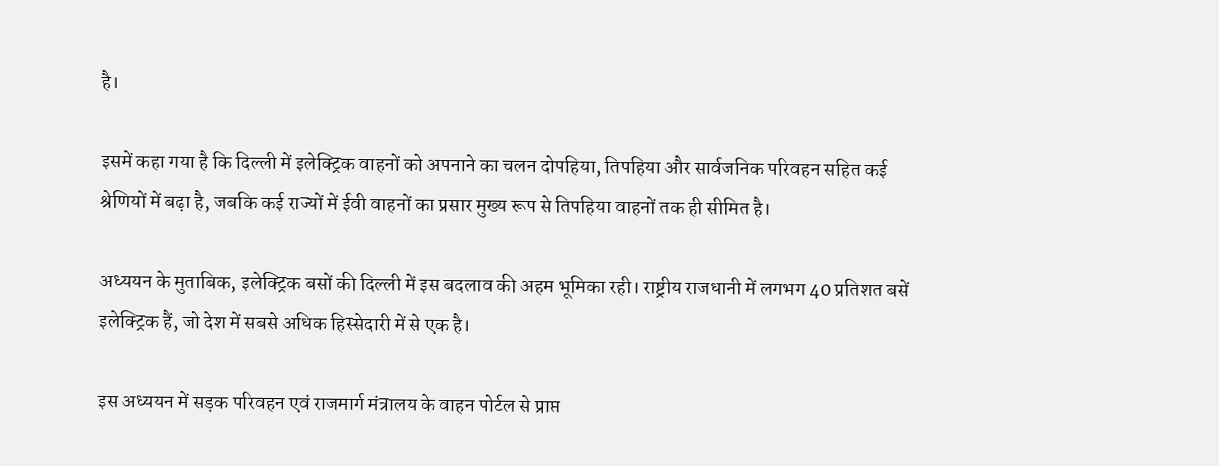है।

इसमें कहा गया है कि दिल्ली में इलेक्ट्रिक वाहनों को अपनाने का चलन दोपहिया, तिपहिया और सार्वजनिक परिवहन सहित कई श्रेणियों में बढ़ा है, जबकि कई राज्यों में ईवी वाहनों का प्रसार मुख्य रूप से तिपहिया वाहनों तक ही सीमित है।

अध्ययन के मुताबिक, इलेक्ट्रिक बसों की दिल्ली में इस बदलाव की अहम भूमिका रही। राष्ट्रीय राजधानी में लगभग 40 प्रतिशत बसें इलेक्ट्रिक हैं, जो देश में सबसे अधिक हिस्सेदारी में से एक है।

इस अध्ययन में सड़क परिवहन एवं राजमार्ग मंत्रालय के वाहन पोर्टल से प्राप्त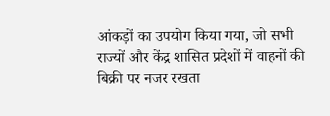आंकड़ों का उपयोग किया गया, जो सभी राज्यों और केंद्र शासित प्रदेशों में वाहनों की बिक्री पर नजर रखता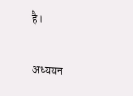है।

अध्ययन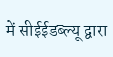में सीईईडब्ल्यू द्वारा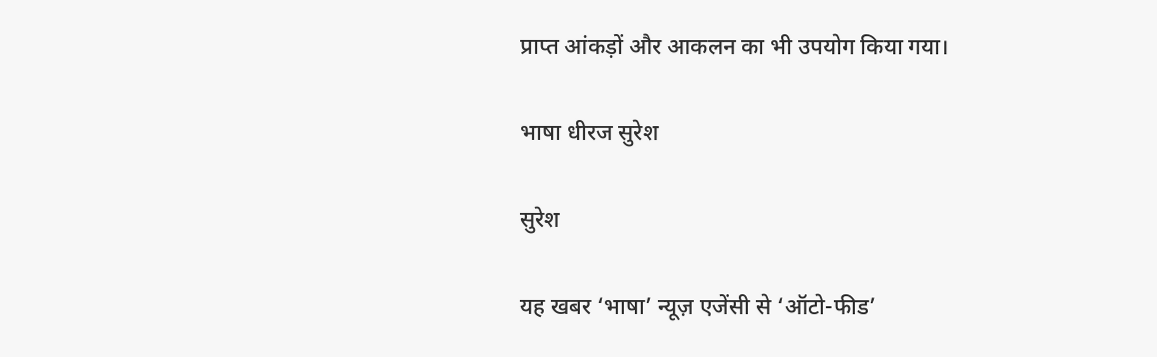प्राप्त आंकड़ों और आकलन का भी उपयोग किया गया।

भाषा धीरज सुरेश

सुरेश

यह खबर ‘भाषा’ न्यूज़ एजेंसी से ‘ऑटो-फीड’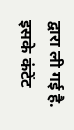द्वारा ली गई है. इसके कंटेंट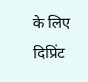के लिए दिप्रिंट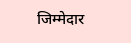जिम्मेदार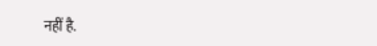नहीं है.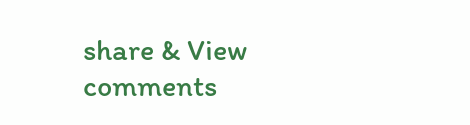share & View comments